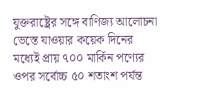যুক্তরাষ্ট্রের সঙ্গে বাণিজ্য আলোচনা ভেস্তে যাওয়ার কয়েক দিনের মধ্যেই প্রায় ৭০০ মার্কিন পণ্যের ওপর সর্বোচ্চ ৫০ শতাংশ পর্যন্ত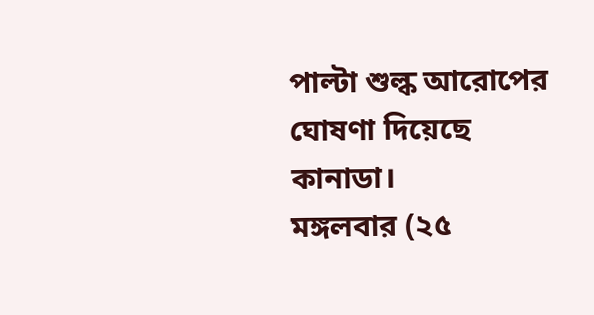পাল্টা শুল্ক আরোপের ঘোষণা দিয়েছে কানাডা।
মঙ্গলবার (২৫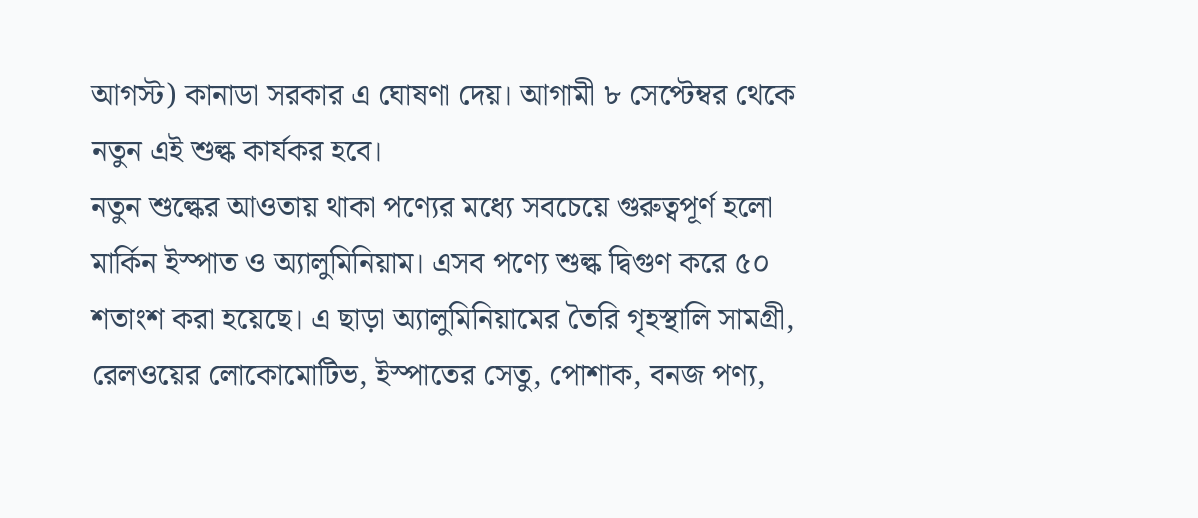আগস্ট) কানাডা সরকার এ ঘোষণা দেয়। আগামী ৮ সেপ্টেম্বর থেকে নতুন এই শুল্ক কার্যকর হবে।
নতুন শুল্কের আওতায় থাকা পণ্যের মধ্যে সবচেয়ে গুরুত্বপূর্ণ হলো মার্কিন ইস্পাত ও অ্যালুমিনিয়াম। এসব পণ্যে শুল্ক দ্বিগুণ করে ৫০ শতাংশ করা হয়েছে। এ ছাড়া অ্যালুমিনিয়ামের তৈরি গৃহস্থালি সামগ্রী, রেলওয়ের লোকোমোটিভ, ইস্পাতের সেতু, পোশাক, বনজ পণ্য,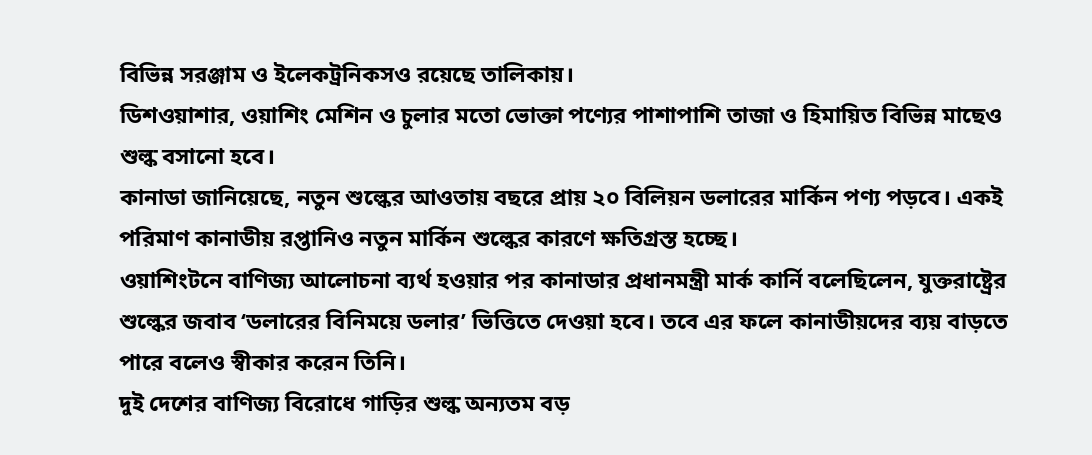বিভিন্ন সরঞ্জাম ও ইলেকট্রনিকসও রয়েছে তালিকায়।
ডিশওয়াশার, ওয়াশিং মেশিন ও চুলার মতো ভোক্তা পণ্যের পাশাপাশি তাজা ও হিমায়িত বিভিন্ন মাছেও শুল্ক বসানো হবে।
কানাডা জানিয়েছে, নতুন শুল্কের আওতায় বছরে প্রায় ২০ বিলিয়ন ডলারের মার্কিন পণ্য পড়বে। একই পরিমাণ কানাডীয় রপ্তানিও নতুন মার্কিন শুল্কের কারণে ক্ষতিগ্রস্ত হচ্ছে।
ওয়াশিংটনে বাণিজ্য আলোচনা ব্যর্থ হওয়ার পর কানাডার প্রধানমন্ত্রী মার্ক কার্নি বলেছিলেন, যুক্তরাষ্ট্রের শুল্কের জবাব ‘ডলারের বিনিময়ে ডলার’ ভিত্তিতে দেওয়া হবে। তবে এর ফলে কানাডীয়দের ব্যয় বাড়তে পারে বলেও স্বীকার করেন তিনি।
দুই দেশের বাণিজ্য বিরোধে গাড়ির শুল্ক অন্যতম বড়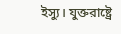ইস্যু। যুক্তরাষ্ট্রে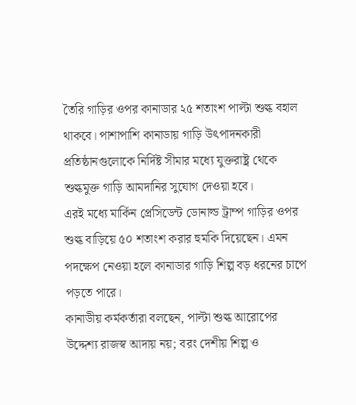তৈরি গাড়ির ওপর কানাডার ২৫ শতাংশ পাল্টা শুল্ক বহাল থাকবে। পাশাপাশি কানাডায় গাড়ি উৎপাদনকারী প্রতিষ্ঠানগুলোকে নির্দিষ্ট সীমার মধ্যে যুক্তরাষ্ট্র থেকে শুল্কমুক্ত গাড়ি আমদানির সুযোগ দেওয়া হবে।
এরই মধ্যে মার্কিন প্রেসিডেন্ট ডোনাল্ড ট্রাম্প গাড়ির ওপর শুল্ক বাড়িয়ে ৫০ শতাংশ করার হুমকি দিয়েছেন। এমন পদক্ষেপ নেওয়া হলে কানাডার গাড়ি শিল্প বড় ধরনের চাপে পড়তে পারে।
কানাডীয় কর্মকর্তারা বলছেন, পাল্টা শুল্ক আরোপের উদ্দেশ্য রাজস্ব আদায় নয়; বরং দেশীয় শিল্প ও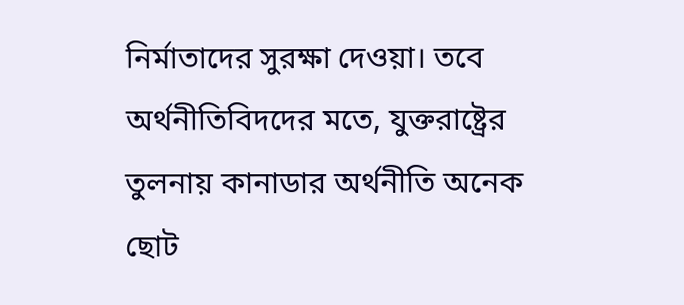নির্মাতাদের সুরক্ষা দেওয়া। তবে অর্থনীতিবিদদের মতে, যুক্তরাষ্ট্রের তুলনায় কানাডার অর্থনীতি অনেক ছোট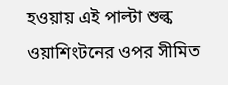হওয়ায় এই পাল্টা শুল্ক ওয়াশিংটনের ওপর সীমিত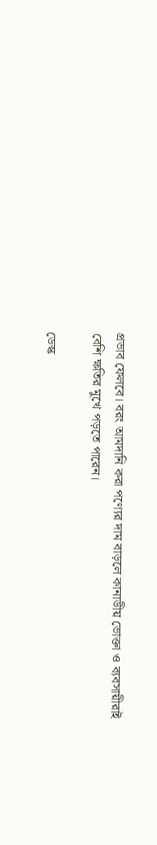প্রভাব ফেলবে। বরং আমদানি করা পণ্যের দাম বাড়লে কানাডীয় ভোক্তা ও ব্যবসায়ীরাই বেশি ক্ষতির মুখে পড়তে পারেন।

ডেস্ক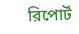রিপোর্ট